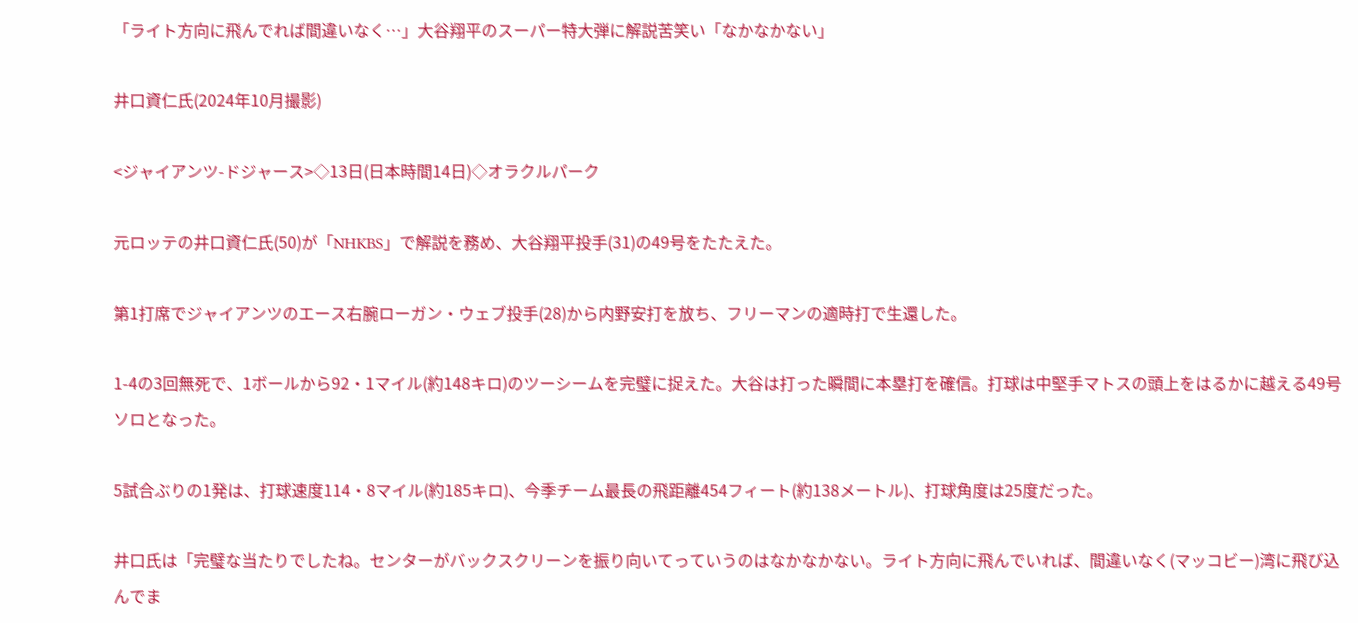「ライト方向に飛んでれば間違いなく…」大谷翔平のスーパー特大弾に解説苦笑い「なかなかない」

井口資仁氏(2024年10月撮影)

<ジャイアンツ-ドジャース>◇13日(日本時間14日)◇オラクルパーク

元ロッテの井口資仁氏(50)が「NHKBS」で解説を務め、大谷翔平投手(31)の49号をたたえた。

第1打席でジャイアンツのエース右腕ローガン・ウェブ投手(28)から内野安打を放ち、フリーマンの適時打で生還した。

1-4の3回無死で、1ボールから92・1マイル(約148キロ)のツーシームを完璧に捉えた。大谷は打った瞬間に本塁打を確信。打球は中堅手マトスの頭上をはるかに越える49号ソロとなった。

5試合ぶりの1発は、打球速度114・8マイル(約185キロ)、今季チーム最長の飛距離454フィート(約138メートル)、打球角度は25度だった。

井口氏は「完璧な当たりでしたね。センターがバックスクリーンを振り向いてっていうのはなかなかない。ライト方向に飛んでいれば、間違いなく(マッコビー)湾に飛び込んでま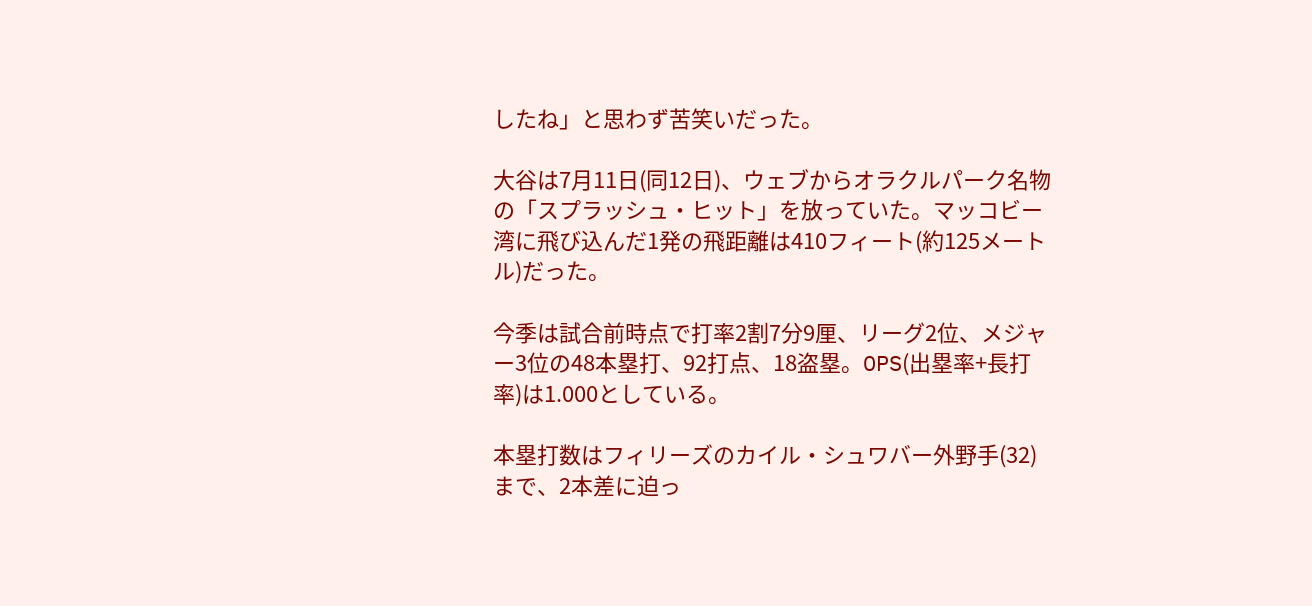したね」と思わず苦笑いだった。

大谷は7月11日(同12日)、ウェブからオラクルパーク名物の「スプラッシュ・ヒット」を放っていた。マッコビー湾に飛び込んだ1発の飛距離は410フィート(約125メートル)だった。

今季は試合前時点で打率2割7分9厘、リーグ2位、メジャー3位の48本塁打、92打点、18盗塁。OPS(出塁率+長打率)は1.000としている。

本塁打数はフィリーズのカイル・シュワバー外野手(32)まで、2本差に迫っ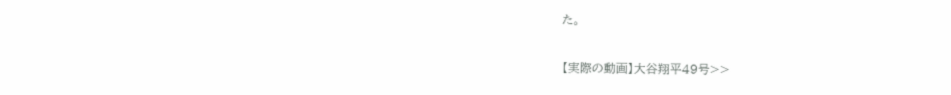た。

【実際の動画】大谷翔平49号>>